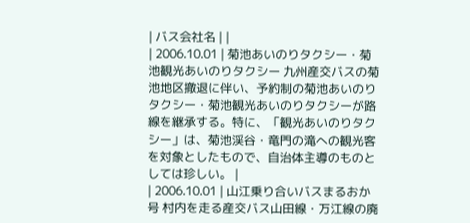| バス会社名 | |
| 2006.10.01 | 菊池あいのりタクシー・菊池観光あいのりタクシー 九州産交バスの菊池地区撤退に伴い、予約制の菊池あいのりタクシー・菊池観光あいのりタクシーが路線を継承する。特に、「観光あいのりタクシー」は、菊池渓谷・竜門の滝への観光客を対象としたもので、自治体主導のものとしては珍しい。 |
| 2006.10.01 | 山江乗り合いバスまるおか号 村内を走る産交バス山田線・万江線の廃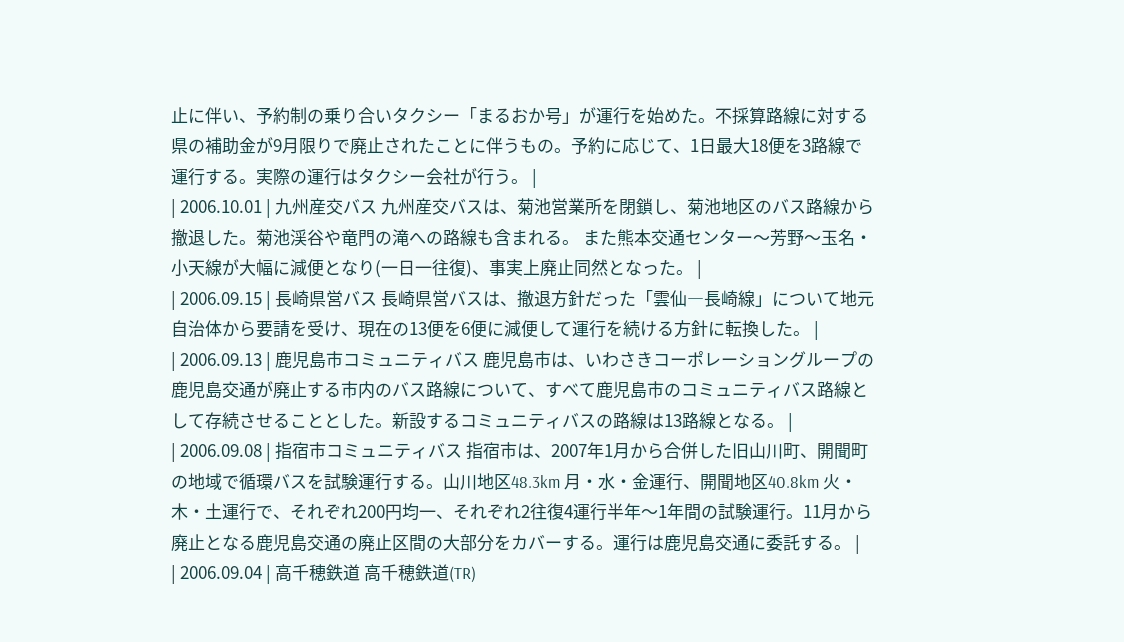止に伴い、予約制の乗り合いタクシー「まるおか号」が運行を始めた。不採算路線に対する県の補助金が9月限りで廃止されたことに伴うもの。予約に応じて、1日最大18便を3路線で運行する。実際の運行はタクシー会社が行う。 |
| 2006.10.01 | 九州産交バス 九州産交バスは、菊池営業所を閉鎖し、菊池地区のバス路線から撤退した。菊池渓谷や竜門の滝への路線も含まれる。 また熊本交通センター〜芳野〜玉名・小天線が大幅に減便となり(一日一往復)、事実上廃止同然となった。 |
| 2006.09.15 | 長崎県営バス 長崎県営バスは、撤退方針だった「雲仙―長崎線」について地元自治体から要請を受け、現在の13便を6便に減便して運行を続ける方針に転換した。 |
| 2006.09.13 | 鹿児島市コミュニティバス 鹿児島市は、いわさきコーポレーショングループの鹿児島交通が廃止する市内のバス路線について、すべて鹿児島市のコミュニティバス路線として存続させることとした。新設するコミュニティバスの路線は13路線となる。 |
| 2006.09.08 | 指宿市コミュニティバス 指宿市は、2007年1月から合併した旧山川町、開聞町の地域で循環バスを試験運行する。山川地区48.3km 月・水・金運行、開聞地区40.8km 火・木・土運行で、それぞれ200円均一、それぞれ2往復4運行半年〜1年間の試験運行。11月から廃止となる鹿児島交通の廃止区間の大部分をカバーする。運行は鹿児島交通に委託する。 |
| 2006.09.04 | 高千穂鉄道 高千穂鉄道(TR)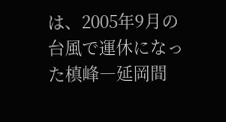は、2005年9月の台風で運休になった槙峰―延岡間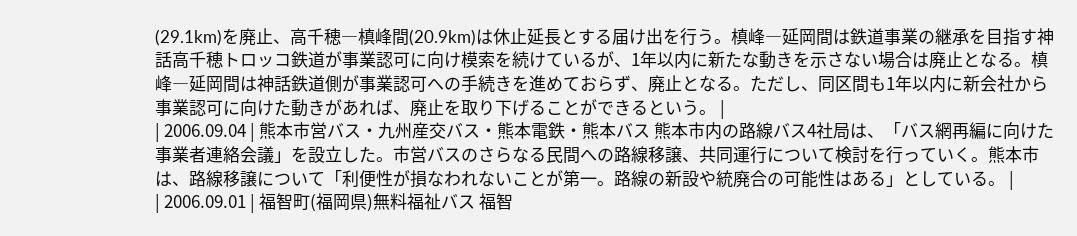(29.1km)を廃止、高千穂―槙峰間(20.9km)は休止延長とする届け出を行う。槙峰―延岡間は鉄道事業の継承を目指す神話高千穂トロッコ鉄道が事業認可に向け模索を続けているが、1年以内に新たな動きを示さない場合は廃止となる。槙峰―延岡間は神話鉄道側が事業認可への手続きを進めておらず、廃止となる。ただし、同区間も1年以内に新会社から事業認可に向けた動きがあれば、廃止を取り下げることができるという。 |
| 2006.09.04 | 熊本市営バス・九州産交バス・熊本電鉄・熊本バス 熊本市内の路線バス4社局は、「バス網再編に向けた事業者連絡会議」を設立した。市営バスのさらなる民間への路線移譲、共同運行について検討を行っていく。熊本市は、路線移譲について「利便性が損なわれないことが第一。路線の新設や統廃合の可能性はある」としている。 |
| 2006.09.01 | 福智町(福岡県)無料福祉バス 福智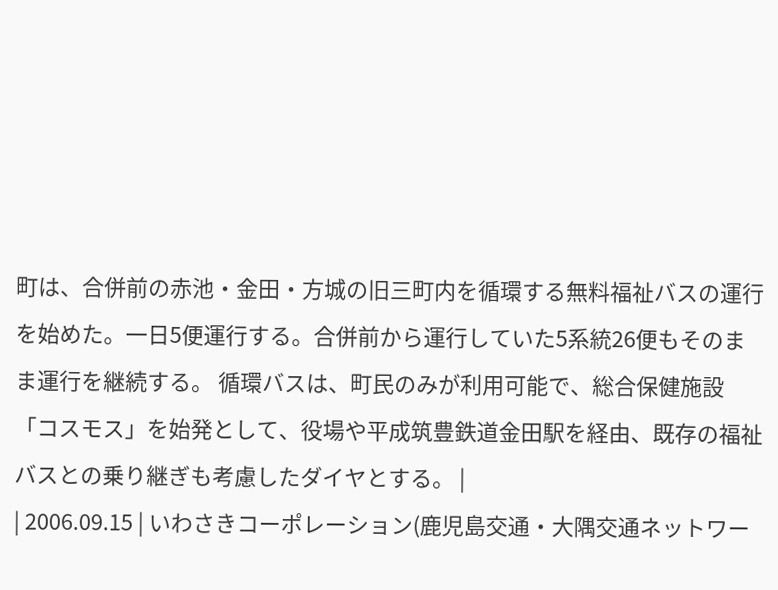町は、合併前の赤池・金田・方城の旧三町内を循環する無料福祉バスの運行を始めた。一日5便運行する。合併前から運行していた5系統26便もそのまま運行を継続する。 循環バスは、町民のみが利用可能で、総合保健施設「コスモス」を始発として、役場や平成筑豊鉄道金田駅を経由、既存の福祉バスとの乗り継ぎも考慮したダイヤとする。 |
| 2006.09.15 | いわさきコーポレーション(鹿児島交通・大隅交通ネットワー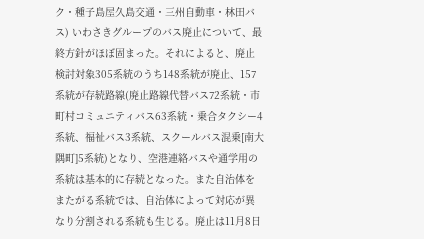ク・種子島屋久島交通・三州自動車・林田バス) いわさきグループのバス廃止について、最終方針がほぼ固まった。それによると、廃止検討対象305系統のうち148系統が廃止、157系統が存続路線(廃止路線代替バス72系統・市町村コミュニティバス63系統・乗合タクシー4系統、福祉バス3系統、スクールバス混乗[南大隅町]5系統)となり、空港連絡バスや通学用の系統は基本的に存続となった。また自治体をまたがる系統では、自治体によって対応が異なり分割される系統も生じる。廃止は11月8日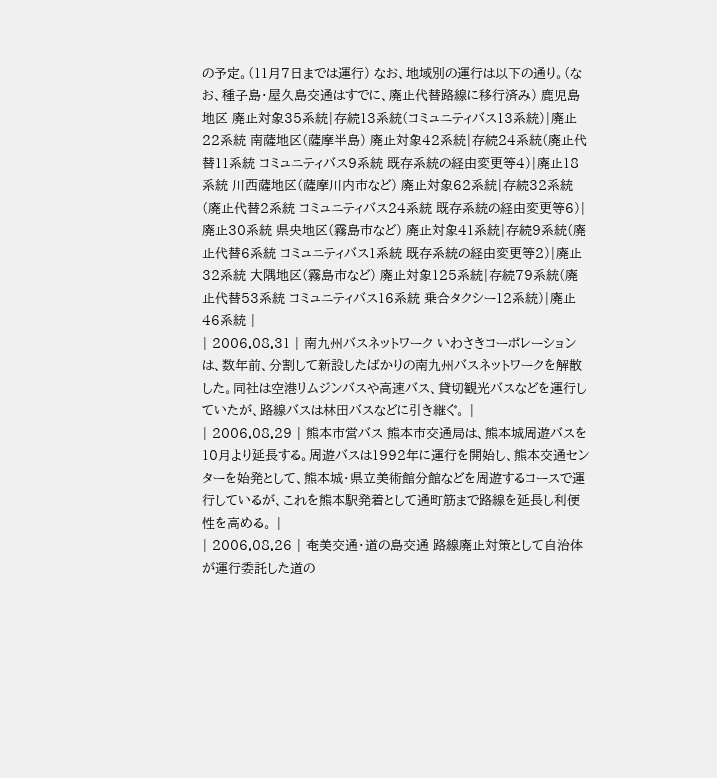の予定。(11月7日までは運行) なお、地域別の運行は以下の通り。(なお、種子島・屋久島交通はすでに、廃止代替路線に移行済み) 鹿児島地区 廃止対象35系統|存続13系統(コミュニティバス13系統)|廃止22系統 南薩地区(薩摩半島) 廃止対象42系統|存続24系統(廃止代替11系統 コミュニティバス9系統 既存系統の経由変更等4)|廃止18系統 川西薩地区(薩摩川内市など) 廃止対象62系統|存続32系統(廃止代替2系統 コミュニティバス24系統 既存系統の経由変更等6)|廃止30系統 県央地区(霧島市など) 廃止対象41系統|存続9系統(廃止代替6系統 コミュニティバス1系統 既存系統の経由変更等2)|廃止32系統 大隅地区(霧島市など) 廃止対象125系統|存続79系統(廃止代替53系統 コミュニティバス16系統 乗合タクシー12系統)|廃止46系統 |
| 2006.08.31 | 南九州バスネットワーク いわさきコーポレーションは、数年前、分割して新設したばかりの南九州バスネットワークを解散した。同社は空港リムジンバスや高速バス、貸切観光バスなどを運行していたが、路線バスは林田バスなどに引き継ぐ。 |
| 2006.08.29 | 熊本市営バス 熊本市交通局は、熊本城周遊バスを10月より延長する。周遊バスは1992年に運行を開始し、熊本交通センターを始発として、熊本城・県立美術館分館などを周遊するコースで運行しているが、これを熊本駅発着として通町筋まで路線を延長し利便性を高める。 |
| 2006.08.26 | 奄美交通・道の島交通 路線廃止対策として自治体が運行委託した道の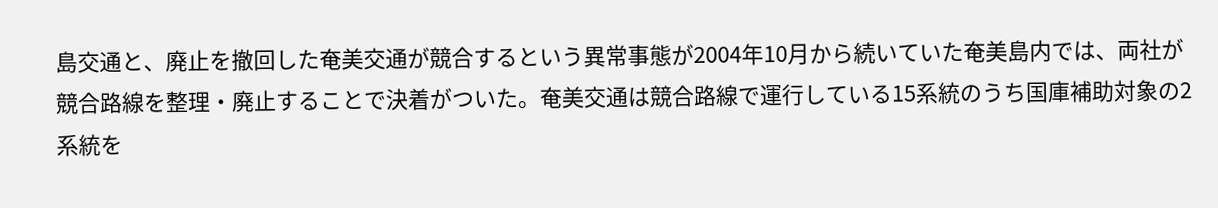島交通と、廃止を撤回した奄美交通が競合するという異常事態が2004年10月から続いていた奄美島内では、両社が競合路線を整理・廃止することで決着がついた。奄美交通は競合路線で運行している15系統のうち国庫補助対象の2系統を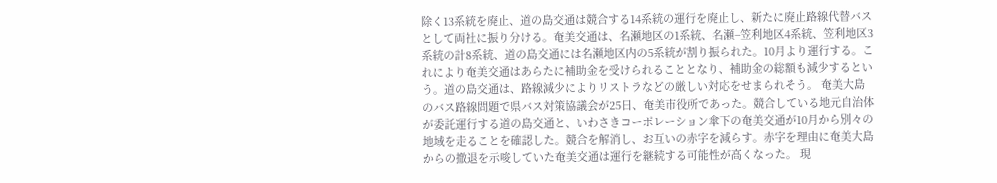除く13系統を廃止、道の島交通は競合する14系統の運行を廃止し、新たに廃止路線代替バスとして両社に振り分ける。奄美交通は、名瀬地区の1系統、名瀬−笠利地区4系統、笠利地区3系統の計8系統、道の島交通には名瀬地区内の5系統が割り振られた。10月より運行する。これにより奄美交通はあらたに補助金を受けられることとなり、補助金の総額も減少するという。道の島交通は、路線減少によりリストラなどの厳しい対応をせまられそう。 奄美大島のバス路線問題で県バス対策協議会が25日、奄美市役所であった。競合している地元自治体が委託運行する道の島交通と、いわさきコーポレーション傘下の奄美交通が10月から別々の地域を走ることを確認した。競合を解消し、お互いの赤字を減らす。赤字を理由に奄美大島からの撤退を示唆していた奄美交通は運行を継続する可能性が高くなった。 現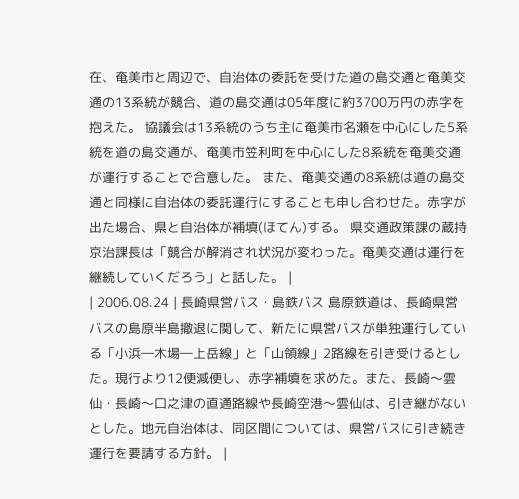在、奄美市と周辺で、自治体の委託を受けた道の島交通と奄美交通の13系統が競合、道の島交通は05年度に約3700万円の赤字を抱えた。 協議会は13系統のうち主に奄美市名瀬を中心にした5系統を道の島交通が、奄美市笠利町を中心にした8系統を奄美交通が運行することで合意した。 また、奄美交通の8系統は道の島交通と同様に自治体の委託運行にすることも申し合わせた。赤字が出た場合、県と自治体が補填(ほてん)する。 県交通政策課の蔵持京治課長は「競合が解消され状況が変わった。奄美交通は運行を継続していくだろう」と話した。 |
| 2006.08.24 | 長崎県営バス・島鉄バス 島原鉄道は、長崎県営バスの島原半島撤退に関して、新たに県営バスが単独運行している「小浜―木場―上岳線」と「山領線」2路線を引き受けるとした。現行より12便減便し、赤字補填を求めた。また、長崎〜雲仙・長崎〜口之津の直通路線や長崎空港〜雲仙は、引き継がないとした。地元自治体は、同区間については、県営バスに引き続き運行を要請する方針。 |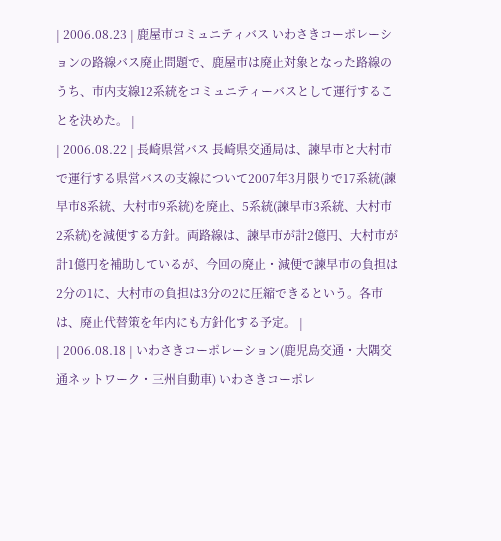| 2006.08.23 | 鹿屋市コミュニティバス いわさきコーポレーションの路線バス廃止問題で、鹿屋市は廃止対象となった路線のうち、市内支線12系統をコミュニティーバスとして運行することを決めた。 |
| 2006.08.22 | 長崎県営バス 長崎県交通局は、諫早市と大村市で運行する県営バスの支線について2007年3月限りで17系統(諫早市8系統、大村市9系統)を廃止、5系統(諫早市3系統、大村市2系統)を減便する方針。両路線は、諫早市が計2億円、大村市が計1億円を補助しているが、今回の廃止・減便で諫早市の負担は2分の1に、大村市の負担は3分の2に圧縮できるという。各市は、廃止代替策を年内にも方針化する予定。 |
| 2006.08.18 | いわさきコーポレーション(鹿児島交通・大隅交通ネットワーク・三州自動車) いわさきコーポレ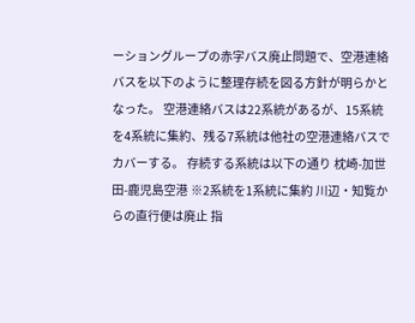ーショングループの赤字バス廃止問題で、空港連絡バスを以下のように整理存続を図る方針が明らかとなった。 空港連絡バスは22系統があるが、15系統を4系統に集約、残る7系統は他社の空港連絡バスでカバーする。 存続する系統は以下の通り 枕崎-加世田-鹿児島空港 ※2系統を1系統に集約 川辺・知覧からの直行便は廃止 指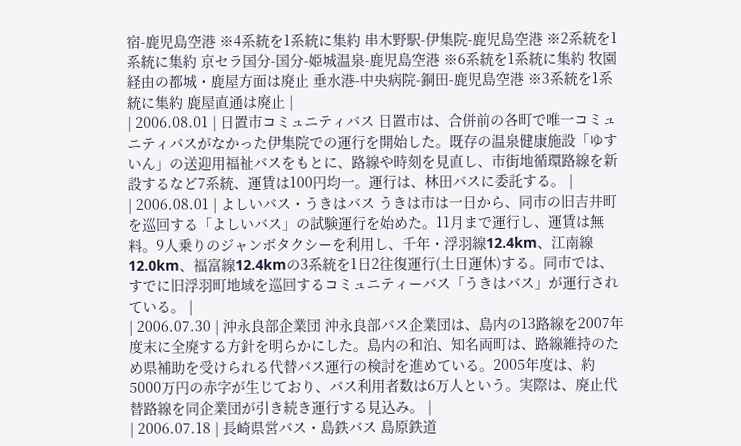宿-鹿児島空港 ※4系統を1系統に集約 串木野駅-伊集院-鹿児島空港 ※2系統を1系統に集約 京セラ国分-国分-姫城温泉-鹿児島空港 ※6系統を1系統に集約 牧園経由の都城・鹿屋方面は廃止 垂水港-中央病院-銅田-鹿児島空港 ※3系統を1系統に集約 鹿屋直通は廃止 |
| 2006.08.01 | 日置市コミュニティバス 日置市は、合併前の各町で唯一コミュニティバスがなかった伊集院での運行を開始した。既存の温泉健康施設「ゆすいん」の送迎用福祉バスをもとに、路線や時刻を見直し、市街地循環路線を新設するなど7系統、運賃は100円均一。運行は、林田バスに委託する。 |
| 2006.08.01 | よしいバス・うきはバス うきは市は一日から、同市の旧吉井町を巡回する「よしいバス」の試験運行を始めた。11月まで運行し、運賃は無料。9人乗りのジャンボタクシーを利用し、千年・浮羽線12.4km、江南線12.0km、福富線12.4kmの3系統を1日2往復運行(土日運休)する。同市では、すでに旧浮羽町地域を巡回するコミュニティーバス「うきはバス」が運行されている。 |
| 2006.07.30 | 沖永良部企業団 沖永良部バス企業団は、島内の13路線を2007年度末に全廃する方針を明らかにした。島内の和泊、知名両町は、路線維持のため県補助を受けられる代替バス運行の検討を進めている。2005年度は、約5000万円の赤字が生じており、バス利用者数は6万人という。実際は、廃止代替路線を同企業団が引き続き運行する見込み。 |
| 2006.07.18 | 長崎県営バス・島鉄バス 島原鉄道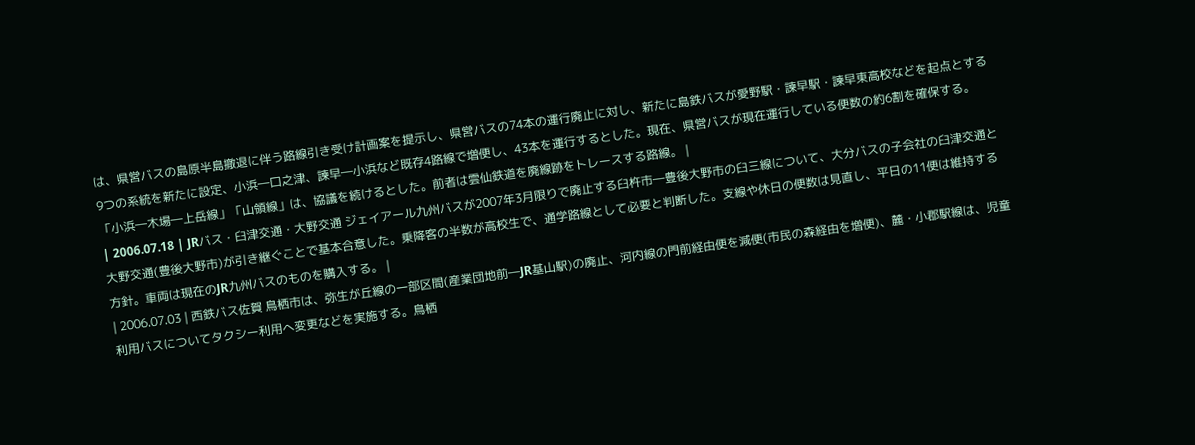は、県営バスの島原半島撤退に伴う路線引き受け計画案を提示し、県営バスの74本の運行廃止に対し、新たに島鉄バスが愛野駅・諫早駅・諫早東高校などを起点とする9つの系統を新たに設定、小浜―口之津、諫早―小浜など既存4路線で増便し、43本を運行するとした。現在、県営バスが現在運行している便数の約6割を確保する。「小浜―木場―上岳線」「山領線」は、協議を続けるとした。前者は雲仙鉄道を廃線跡をトレースする路線。 |
| 2006.07.18 | JRバス・臼津交通・大野交通 ジェイアール九州バスが2007年3月限りで廃止する臼杵市―豊後大野市の臼三線について、大分バスの子会社の臼津交通と大野交通(豊後大野市)が引き継ぐことで基本合意した。乗降客の半数が高校生で、通学路線として必要と判断した。支線や休日の便数は見直し、平日の11便は維持する方針。車両は現在のJR九州バスのものを購入する。 |
| 2006.07.03 | 西鉄バス佐賀 鳥栖市は、弥生が丘線の一部区間(産業団地前―JR基山駅)の廃止、河内線の門前経由便を減便(市民の森経由を増便)、麓・小郡駅線は、児童利用バスについてタクシー利用へ変更などを実施する。鳥栖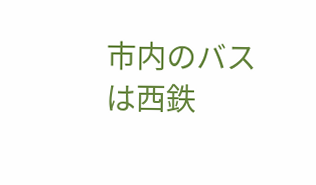市内のバスは西鉄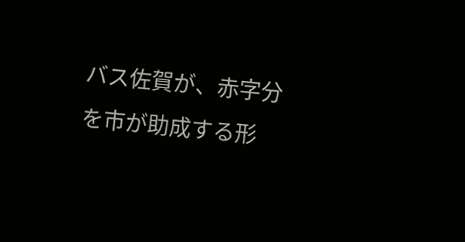バス佐賀が、赤字分を市が助成する形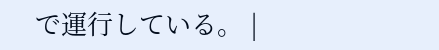で運行している。 |